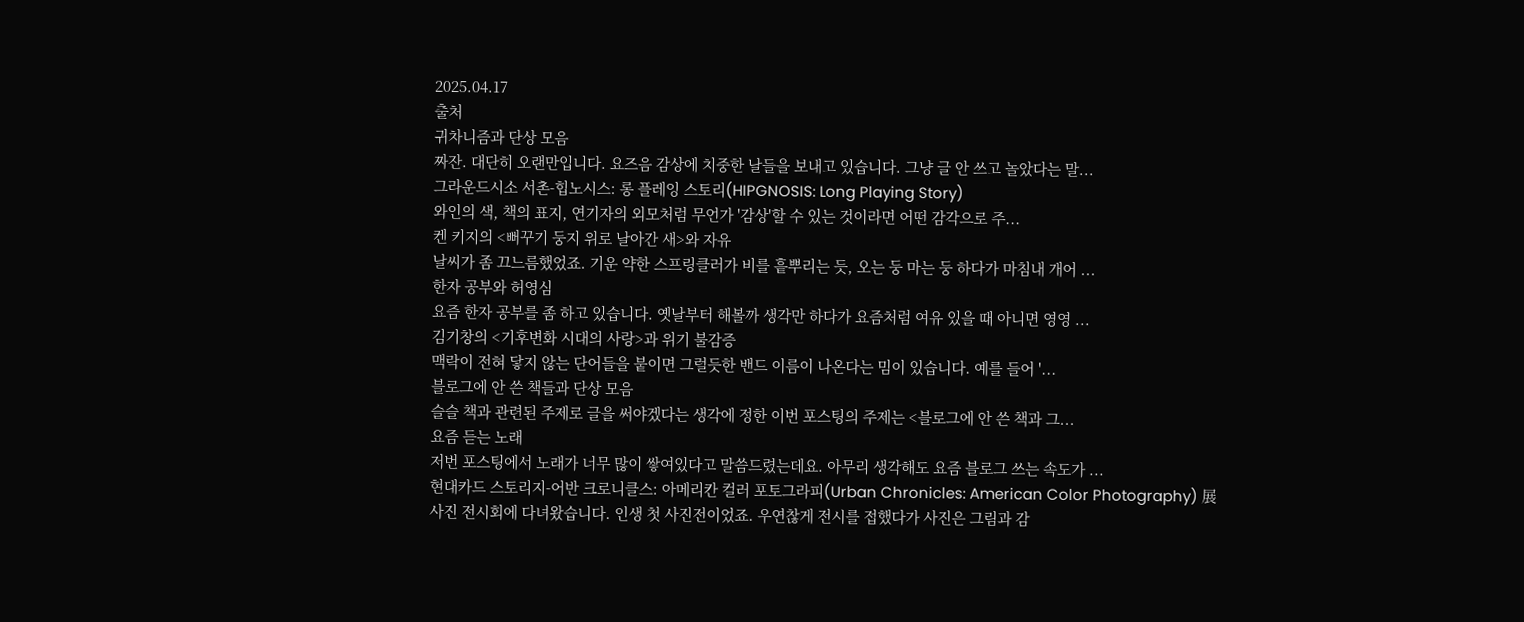2025.04.17
출처
귀차니즘과 단상 모음
짜잔. 대단히 오랜만입니다. 요즈음 감상에 치중한 날들을 보내고 있습니다. 그냥 글 안 쓰고 놀았다는 말...
그라운드시소 서촌-힙노시스: 롱 플레잉 스토리(HIPGNOSIS: Long Playing Story)
와인의 색, 책의 표지, 연기자의 외모처럼 무언가 '감상'할 수 있는 것이라면 어떤 감각으로 주...
켄 키지의 <뻐꾸기 둥지 위로 날아간 새>와 자유
날씨가 좀 끄느름했었죠. 기운 약한 스프링클러가 비를 흩뿌리는 듯, 오는 둥 마는 둥 하다가 마침내 개어 ...
한자 공부와 허영심
요즘 한자 공부를 좀 하고 있습니다. 옛날부터 해볼까 생각만 하다가 요즘처럼 여유 있을 때 아니면 영영 ...
김기창의 <기후변화 시대의 사랑>과 위기 불감증
맥락이 전혀 닿지 않는 단어들을 붙이면 그럴듯한 밴드 이름이 나온다는 밈이 있습니다. 예를 들어 '...
블로그에 안 쓴 책들과 단상 모음
슬슬 책과 관련된 주제로 글을 써야겠다는 생각에 정한 이번 포스팅의 주제는 <블로그에 안 쓴 책과 그...
요즘 듣는 노래
저번 포스팅에서 노래가 너무 많이 쌓여있다고 말씀드렸는데요. 아무리 생각해도 요즘 블로그 쓰는 속도가 ...
현대카드 스토리지-어반 크로니클스: 아메리칸 컬러 포토그라피(Urban Chronicles: American Color Photography) 展
사진 전시회에 다녀왔습니다. 인생 첫 사진전이었죠. 우연찮게 전시를 접했다가 사진은 그림과 감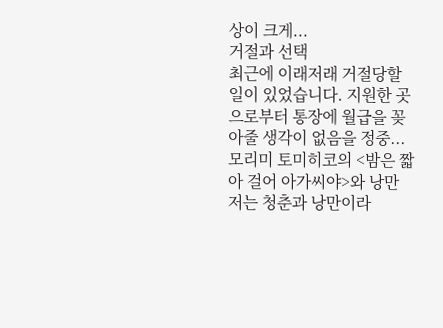상이 크게...
거절과 선택
최근에 이래저래 거절당할 일이 있었습니다. 지원한 곳으로부터 통장에 월급을 꽂아줄 생각이 없음을 정중...
모리미 토미히코의 <밤은 짧아 걸어 아가씨야>와 낭만
저는 청춘과 낭만이라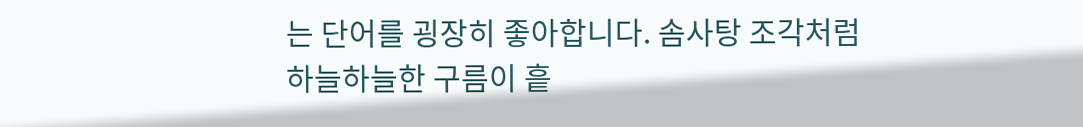는 단어를 굉장히 좋아합니다. 솜사탕 조각처럼 하늘하늘한 구름이 흩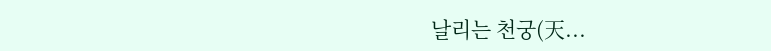날리는 천궁(天...